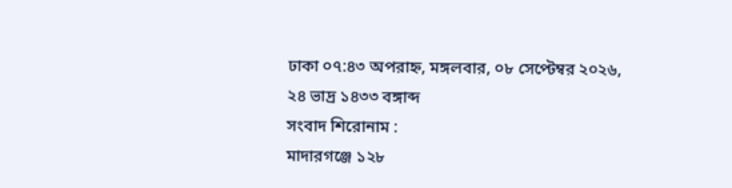ঢাকা ০৭:৪৩ অপরাহ্ন, মঙ্গলবার, ০৮ সেপ্টেম্বর ২০২৬, ২৪ ভাদ্র ১৪৩৩ বঙ্গাব্দ
সংবাদ শিরোনাম :
মাদারগঞ্জে ১২৮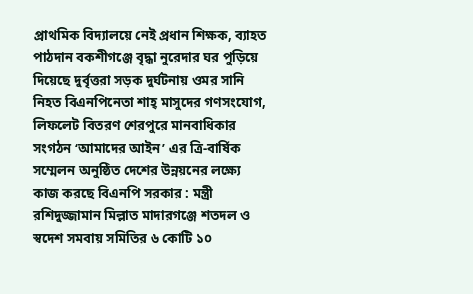প্রাথমিক বিদ্যালয়ে নেই প্রধান শিক্ষক, ব্যাহত পাঠদান বকশীগঞ্জে বৃদ্ধা নুরেদার ঘর পুড়িয়ে দিয়েছে দুর্বৃত্তরা সড়ক দুর্ঘটনায় ওমর সানি নিহত বিএনপিনেতা শাহ্ মাসুদের গণসংযোগ, লিফলেট বিতরণ শেরপুরে মানবাধিকার সংগঠন ‘আমাদের আইন’ এর ত্রি-বার্ষিক সম্মেলন অনুষ্ঠিত দেশের উন্নয়নের লক্ষ্যে কাজ করছে বিএনপি সরকার : মন্ত্রী রশিদুজ্জামান মিল্লাত মাদারগঞ্জে শতদল ও স্বদেশ সমবায় সমিতির ৬ কোটি ১০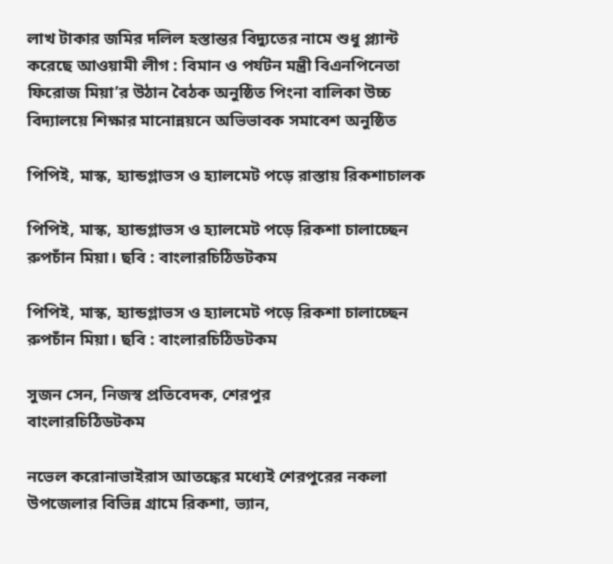লাখ টাকার জমির দলিল হস্তান্তর বিদ্যুতের নামে শুধু প্ল্যান্ট করেছে আওয়ামী লীগ : বিমান ও পর্যটন মন্ত্রী বিএনপিনেতা ফিরোজ মিয়া’র উঠান বৈঠক অনুষ্ঠিত পিংনা বালিকা উচ্চ বিদ্যালয়ে শিক্ষার মানোন্নয়নে অভিভাবক সমাবেশ অনুষ্ঠিত

পিপিই, মাস্ক, হ্যান্ডগ্লাভস ও হ্যালমেট পড়ে রাস্তায় রিকশাচালক

পিপিই, মাস্ক, হ্যান্ডগ্লাভস ও হ্যালমেট পড়ে রিকশা চালাচ্ছেন রুপচাঁন মিয়া। ছবি : বাংলারচিঠিডটকম

পিপিই, মাস্ক, হ্যান্ডগ্লাভস ও হ্যালমেট পড়ে রিকশা চালাচ্ছেন রুপচাঁন মিয়া। ছবি : বাংলারচিঠিডটকম

সুজন সেন, নিজস্ব প্রতিবেদক, শেরপুর
বাংলারচিঠিডটকম

নভেল করোনাভাইরাস আতঙ্কের মধ্যেই শেরপুরের নকলা উপজেলার বিভিন্ন গ্রামে রিকশা, ভ্যান,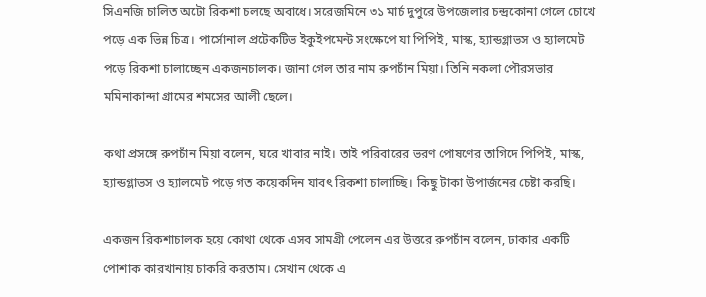সিএনজি চালিত অটো রিকশা চলছে অবাধে। সরেজমিনে ৩১ মার্চ দুপুরে উপজেলার চন্দ্রকোনা গেলে চোখে পড়ে এক ভিন্ন চিত্র। পার্সোনাল প্রটেকটিভ ইকুইপমেন্ট সংক্ষেপে যা পিপিই, মাস্ক, হ্যান্ডগ্লাভস ও হ্যালমেট পড়ে রিকশা চালাচ্ছেন একজনচালক। জানা গেল তার নাম রুপচাঁন মিয়া। তিনি নকলা পৌরসভার মমিনাকান্দা গ্রামের শমসের আলী ছেলে।

কথা প্রসঙ্গে রুপচাঁন মিয়া বলেন, ঘরে খাবার নাই। তাই পরিবারের ভরণ পোষণের তাগিদে পিপিই, মাস্ক, হ্যান্ডগ্লাভস ও হ্যালমেট পড়ে গত কয়েকদিন যাবৎ রিকশা চালাচ্ছি। কিছু টাকা উপার্জনের চেষ্টা করছি।

একজন রিকশাচালক হয়ে কোথা থেকে এসব সামগ্রী পেলেন এর উত্তরে রুপচাঁন বলেন, ঢাকার একটি পোশাক কারখানায় চাকরি করতাম। সেখান থেকে এ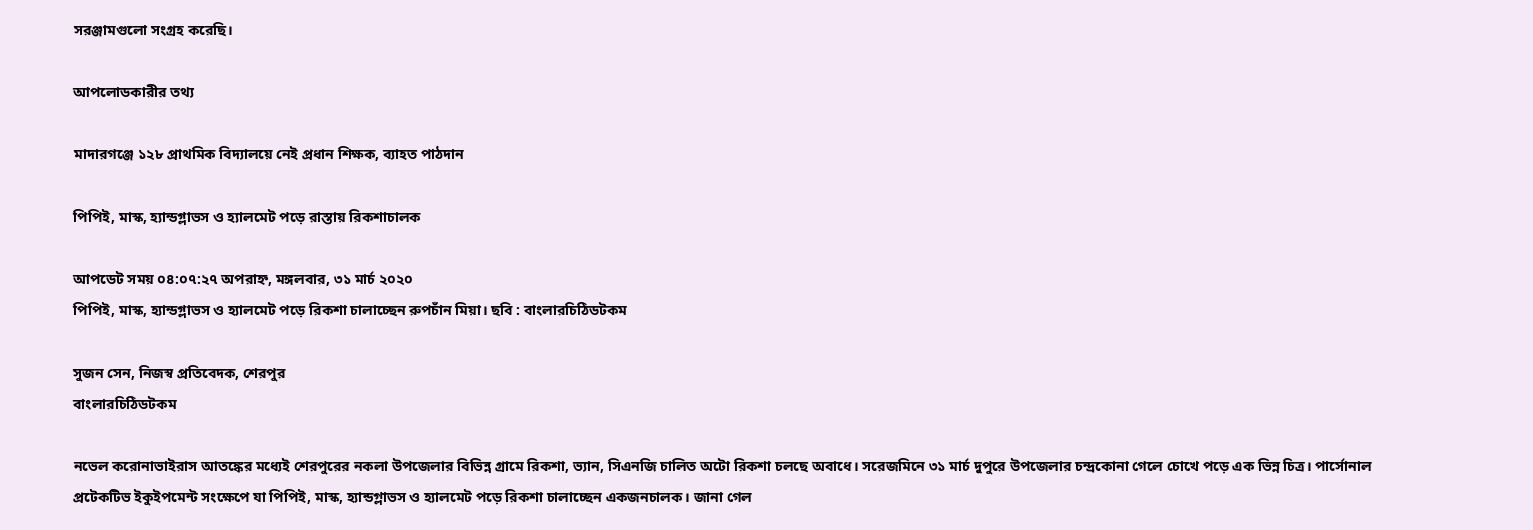সরঞ্জামগুলো সংগ্রহ করেছি।

আপলোডকারীর তথ্য

মাদারগঞ্জে ১২৮ প্রাথমিক বিদ্যালয়ে নেই প্রধান শিক্ষক, ব্যাহত পাঠদান

পিপিই, মাস্ক, হ্যান্ডগ্লাভস ও হ্যালমেট পড়ে রাস্তায় রিকশাচালক

আপডেট সময় ০৪:০৭:২৭ অপরাহ্ন, মঙ্গলবার, ৩১ মার্চ ২০২০
পিপিই, মাস্ক, হ্যান্ডগ্লাভস ও হ্যালমেট পড়ে রিকশা চালাচ্ছেন রুপচাঁন মিয়া। ছবি : বাংলারচিঠিডটকম

সুজন সেন, নিজস্ব প্রতিবেদক, শেরপুর
বাংলারচিঠিডটকম

নভেল করোনাভাইরাস আতঙ্কের মধ্যেই শেরপুরের নকলা উপজেলার বিভিন্ন গ্রামে রিকশা, ভ্যান, সিএনজি চালিত অটো রিকশা চলছে অবাধে। সরেজমিনে ৩১ মার্চ দুপুরে উপজেলার চন্দ্রকোনা গেলে চোখে পড়ে এক ভিন্ন চিত্র। পার্সোনাল প্রটেকটিভ ইকুইপমেন্ট সংক্ষেপে যা পিপিই, মাস্ক, হ্যান্ডগ্লাভস ও হ্যালমেট পড়ে রিকশা চালাচ্ছেন একজনচালক। জানা গেল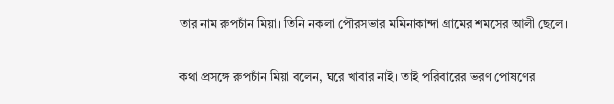তার নাম রুপচাঁন মিয়া। তিনি নকলা পৌরসভার মমিনাকান্দা গ্রামের শমসের আলী ছেলে।

কথা প্রসঙ্গে রুপচাঁন মিয়া বলেন, ঘরে খাবার নাই। তাই পরিবারের ভরণ পোষণের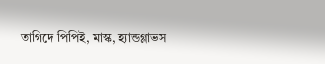তাগিদে পিপিই, মাস্ক, হ্যান্ডগ্লাভস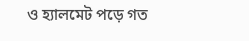ও হ্যালমেট পড়ে গত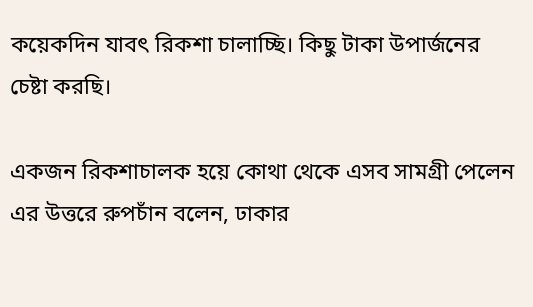কয়েকদিন যাবৎ রিকশা চালাচ্ছি। কিছু টাকা উপার্জনের চেষ্টা করছি।

একজন রিকশাচালক হয়ে কোথা থেকে এসব সামগ্রী পেলেন এর উত্তরে রুপচাঁন বলেন, ঢাকার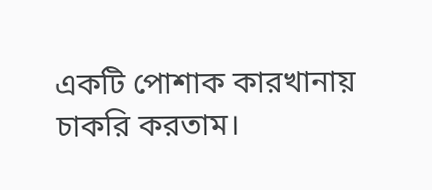একটি পোশাক কারখানায় চাকরি করতাম।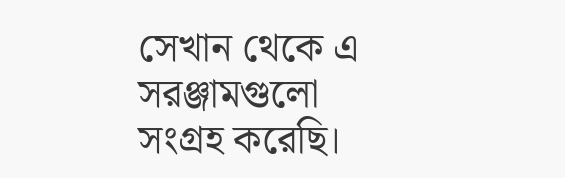সেখান থেকে এ সরঞ্জামগুলো সংগ্রহ করেছি।